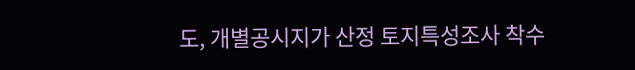도, 개별공시지가 산정 토지특성조사 착수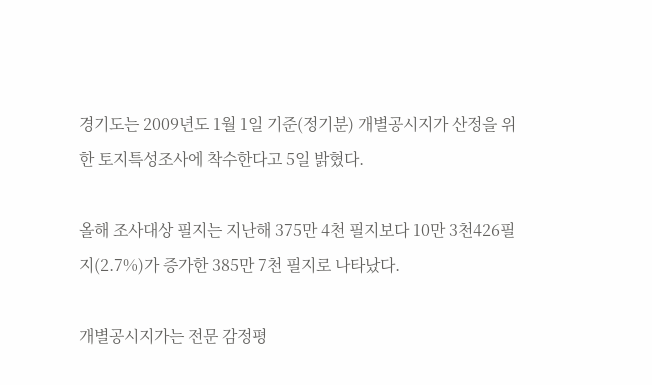경기도는 2009년도 1월 1일 기준(정기분) 개별공시지가 산정을 위한 토지특성조사에 착수한다고 5일 밝혔다.

올해 조사대상 필지는 지난해 375만 4천 필지보다 10만 3천426필지(2.7%)가 증가한 385만 7천 필지로 나타났다.

개별공시지가는 전문 감정평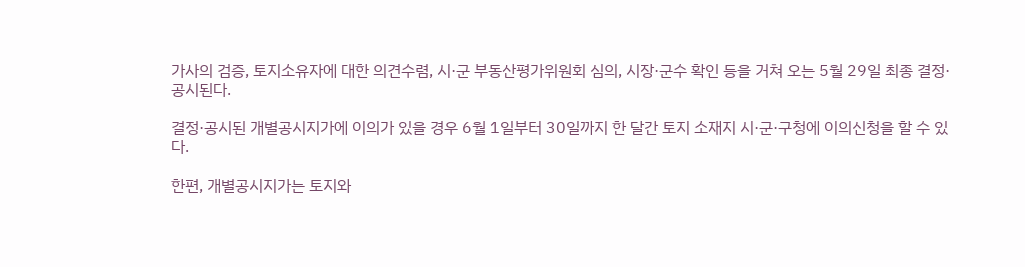가사의 검증, 토지소유자에 대한 의견수렴, 시·군 부동산평가위원회 심의, 시장·군수 확인 등을 거쳐 오는 5월 29일 최종 결정·공시된다.

결정·공시된 개별공시지가에 이의가 있을 경우 6월 1일부터 30일까지 한 달간 토지 소재지 시·군·구청에 이의신청을 할 수 있다.

한편, 개별공시지가는 토지와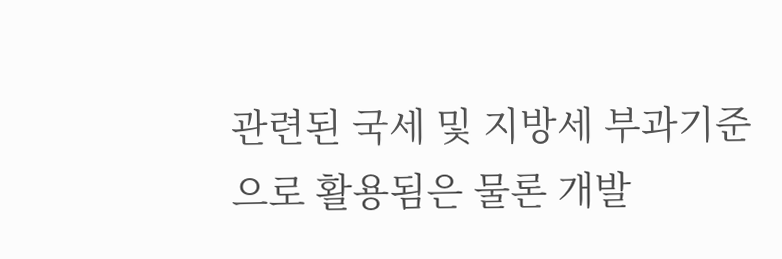관련된 국세 및 지방세 부과기준으로 활용됨은 물론 개발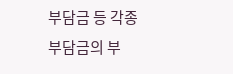부담금 등 각종 부담금의 부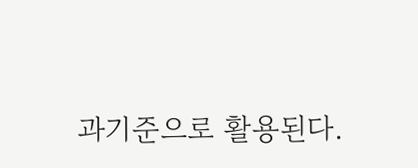과기준으로 활용된다.